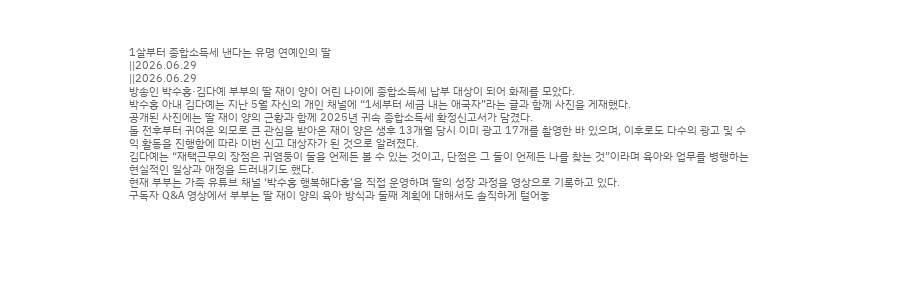1살부터 종합소득세 낸다는 유명 연예인의 딸
||2026.06.29
||2026.06.29
방송인 박수홍·김다예 부부의 딸 재이 양이 어린 나이에 종합소득세 납부 대상이 되어 화제를 모았다.
박수홍 아내 김다예는 지난 5월 자신의 개인 채널에 “1세부터 세금 내는 애국자”라는 글과 함께 사진을 게재했다.
공개된 사진에는 딸 재이 양의 근황과 함께 2025년 귀속 종합소득세 확정신고서가 담겼다.
돌 전후부터 귀여운 외모로 큰 관심을 받아온 재이 양은 생후 13개월 당시 이미 광고 17개를 촬영한 바 있으며, 이후로도 다수의 광고 및 수익 활동을 진행함에 따라 이번 신고 대상자가 된 것으로 알려졌다.
김다예는 “재택근무의 장점은 귀염둥이 둘을 언제든 볼 수 있는 것이고, 단점은 그 둘이 언제든 나를 찾는 것”이라며 육아와 업무를 병행하는 현실적인 일상과 애정을 드러내기도 했다.
현재 부부는 가족 유튜브 채널 ‘박수홍 행복해다홍’을 직접 운영하며 딸의 성장 과정을 영상으로 기록하고 있다.
구독자 Q&A 영상에서 부부는 딸 재이 양의 육아 방식과 둘째 계획에 대해서도 솔직하게 털어놓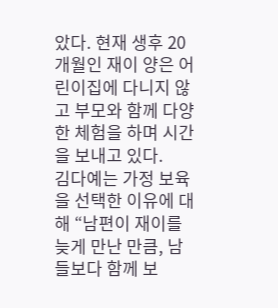았다. 현재 생후 20개월인 재이 양은 어린이집에 다니지 않고 부모와 함께 다양한 체험을 하며 시간을 보내고 있다.
김다예는 가정 보육을 선택한 이유에 대해 “남편이 재이를 늦게 만난 만큼, 남들보다 함께 보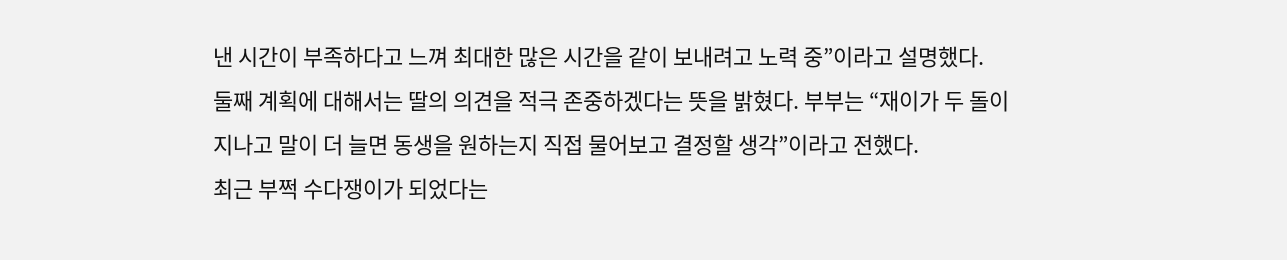낸 시간이 부족하다고 느껴 최대한 많은 시간을 같이 보내려고 노력 중”이라고 설명했다.
둘째 계획에 대해서는 딸의 의견을 적극 존중하겠다는 뜻을 밝혔다. 부부는 “재이가 두 돌이 지나고 말이 더 늘면 동생을 원하는지 직접 물어보고 결정할 생각”이라고 전했다.
최근 부쩍 수다쟁이가 되었다는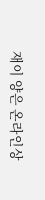재이 양은 온라인상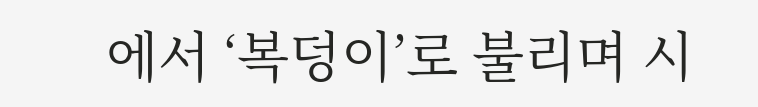에서 ‘복덩이’로 불리며 시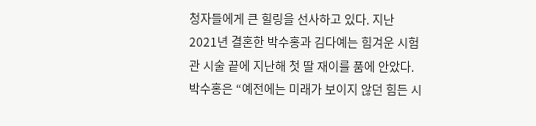청자들에게 큰 힐링을 선사하고 있다. 지난 2021년 결혼한 박수홍과 김다예는 힘겨운 시험관 시술 끝에 지난해 첫 딸 재이를 품에 안았다.
박수홍은 “예전에는 미래가 보이지 않던 힘든 시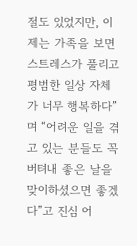절도 있었지만, 이제는 가족을 보면 스트레스가 풀리고 평범한 일상 자체가 너무 행복하다”며 “어려운 일을 겪고 있는 분들도 꼭 버텨내 좋은 날을 맞이하셨으면 좋겠다”고 진심 어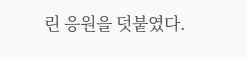린 응원을 덧붙였다.